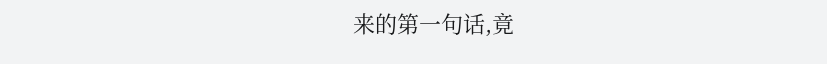来的第一句话,竟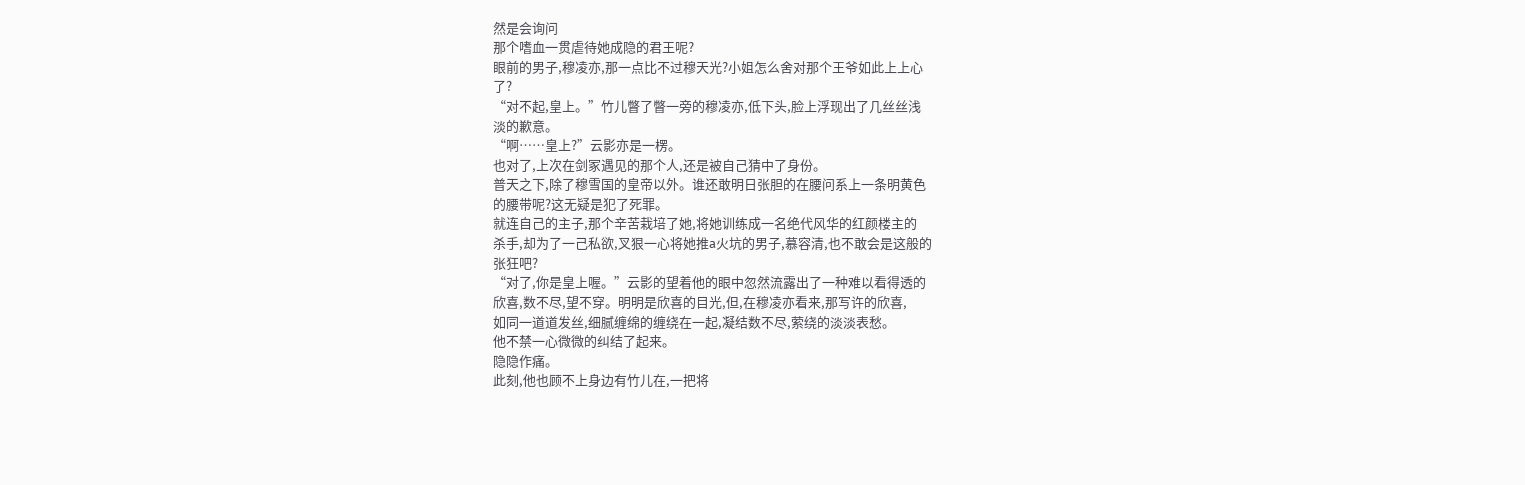然是会询问
那个嗜血一贯虐待她成隐的君王呢?
眼前的男子,穆凌亦,那一点比不过穆天光?小姐怎么舍对那个王爷如此上上心
了?
“对不起,皇上。”竹儿瞥了瞥一旁的穆凌亦,低下头,脸上浮现出了几丝丝浅
淡的歉意。
“啊……皇上?”云影亦是一楞。
也对了,上次在剑冢遇见的那个人,还是被自己猜中了身份。
普天之下,除了穆雪国的皇帝以外。谁还敢明日张胆的在腰问系上一条明黄色
的腰带呢?这无疑是犯了死罪。
就连自己的主子,那个辛苦栽培了她,将她训练成一名绝代风华的红颜楼主的
杀手,却为了一己私欲,叉狠一心将她推a火坑的男子,慕容清,也不敢会是这般的
张狂吧?
“对了,你是皇上喔。”云影的望着他的眼中忽然流露出了一种难以看得透的
欣喜,数不尽,望不穿。明明是欣喜的目光,但,在穆凌亦看来,那写许的欣喜,
如同一道道发丝,细腻缠绵的缠绕在一起,凝结数不尽,萦绕的淡淡表愁。
他不禁一心微微的纠结了起来。
隐隐作痛。
此刻,他也顾不上身边有竹儿在,一把将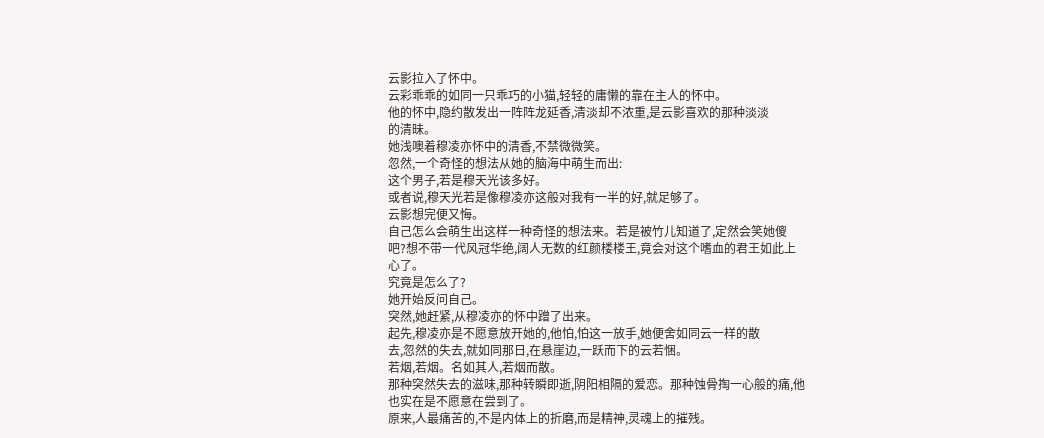云影拉入了怀中。
云彩乖乖的如同一只乖巧的小猫,轻轻的庸懒的靠在主人的怀中。
他的怀中,隐约散发出一阵阵龙延香,清淡却不浓重,是云影喜欢的那种淡淡
的清昧。
她浅噢着穆凌亦怀中的清香,不禁微微笑。
忽然,一个奇怪的想法从她的脑海中萌生而出:
这个男子,若是穆天光该多好。
或者说,穆天光若是像穆凌亦这般对我有一半的好,就足够了。
云影想完便又悔。
自己怎么会萌生出这样一种奇怪的想法来。若是被竹儿知道了,定然会笑她傻
吧?想不带一代风冠华绝,阔人无数的红颜楼楼王,竟会对这个嗜血的君王如此上
心了。
究竟是怎么了?
她开始反问自己。
突然,她赶紧,从穆凌亦的怀中蹭了出来。
起先,穆凌亦是不愿意放开她的,他怕,怕这一放手,她便舍如同云一样的散
去,忽然的失去,就如同那日,在悬崖边,一跃而下的云若悃。
若烟,若烟。名如其人,若烟而散。
那种突然失去的滋味,那种转瞬即逝,阴阳相隔的爱恋。那种蚀骨掏一心般的痛,他
也实在是不愿意在尝到了。
原来,人最痛苦的,不是内体上的折磨,而是精神,灵魂上的摧残。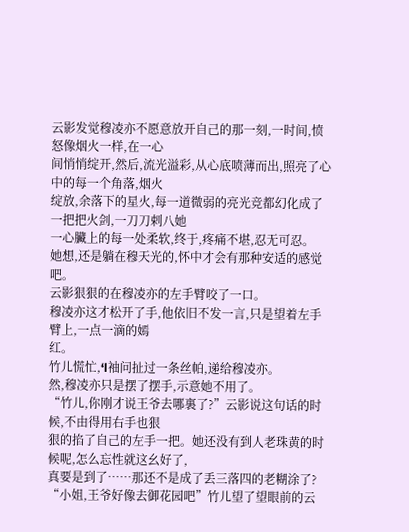云影发觉穆凌亦不愿意放开自己的那一刻,一时间,愤怒像烟火一样,在一心
间悄悄绽开,然后,流光溢彩,从心底喷薄而出,照亮了心中的每一个角落,烟火
绽放,余落下的星火,每一道微弱的亮光竞都幻化成了一把把火剑,一刀刀剌八她
一心臟上的每一处柔软,终于,疼痛不堪,忍无可忍。
她想,还是躺在穆天光的,怀中才会有那种安适的感觉吧。
云影狠狠的在穆凌亦的左手臂咬了一口。
穆凌亦这才松开了手,他依旧不发一言,只是望着左手臂上,一点一滴的嫣
红。
竹儿慌忙,‘l袖问扯过一条丝帕,递给穆凌亦。
然,穆凌亦只是摆了摆手,示意她不用了。
“竹儿,你刚才说王爷去哪裏了?”云影说这句话的时候,不由得用右手也狠
狠的掐了自己的左手一把。她还没有到人老珠黄的时候呢,怎么忘性就这幺好了,
真要是到了……那还不是成了丢三落四的老糊涂了?
“小姐,王爷好像去御花园吧”竹儿望了望眼前的云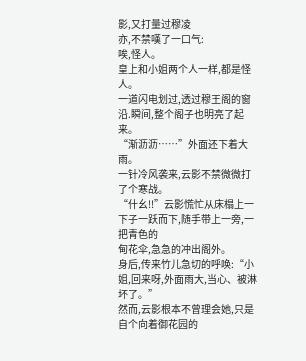影,又打量过穆凌
亦,不禁嘆了一口气:
唉,怪人。
皇上和小姐两个人一样,都是怪人。
一道闪电划过,透过穆王阁的窗沿.瞬间,整个阁子也明亮了起来。
“渐沥沥……”外面还下着大雨。
一针冷风袭来,云影不禁微微打了个寒战。
“什幺!!”云影慌忙从床榻上一下子一跃而下,随手带上一旁,一把青色的
甸花伞,急急的冲出阁外。
身后,传来竹儿急切的呼唤:“小姐,回来呀,外面雨大,当心、被淋坏了。”
然而,云影根本不曾理会她,只是自个向着御花园的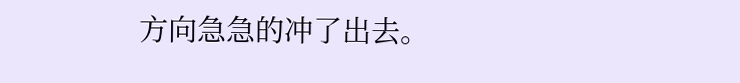方向急急的冲了出去。